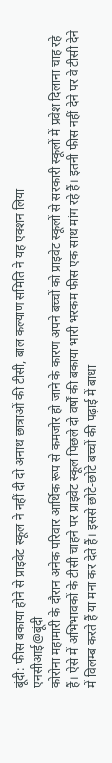बूंदी: फीस बकाया होने से प्राइवेट स्कूल ने नहीं दी दो अनाथ छात्राओं की टीसी, बाल कल्याण समिति ने यह एक्शन लिया
एनसीआई@बूंदी
कोरोना महामारी के दौरान अनेक परिवार आर्थिक रूप से कमजोर हो जाने के कारण अपने बच्चों को प्राइवेट स्कूलों से सरकारी स्कूलों में प्रवेश दिलाना चाह रहे हैं। ऐसे में अभिभावकों के टीसी चाहने पर प्राइवेट स्कूल पिछले दो वर्षों की बकाया भारी भरकम फीस एक साथ मांग रहे हैं। इतनी फीस नहीं देने पर वे टीसी देने में विलम्ब करते हैं या मना कर देते हैं। इससे छोटे-छोटे बच्चों की पढ़ाई में बाधा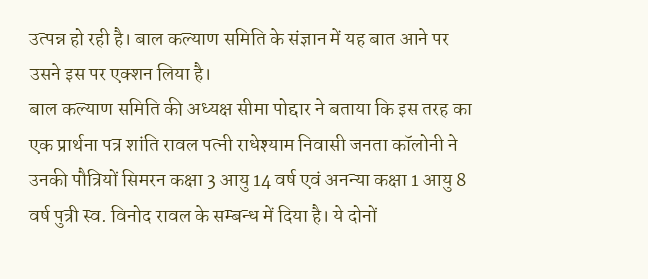उत्पन्न हो रही है। बाल कल्याण समिति के संज्ञान में यह बात आने पर उसने इस पर एक्शन लिया है।
बाल कल्याण समिति की अध्यक्ष सीमा पोद्दार ने बताया कि इस तरह का एक प्रार्थना पत्र शांति रावल पत्नी राधेश्याम निवासी जनता कॉलोनी ने उनकी पौत्रियों सिमरन कक्षा 3 आयु 14 वर्ष एवं अनन्या कक्षा 1 आयु 8 वर्ष पुत्री स्व. विनोद रावल के सम्बन्ध में दिया है। ये दोनों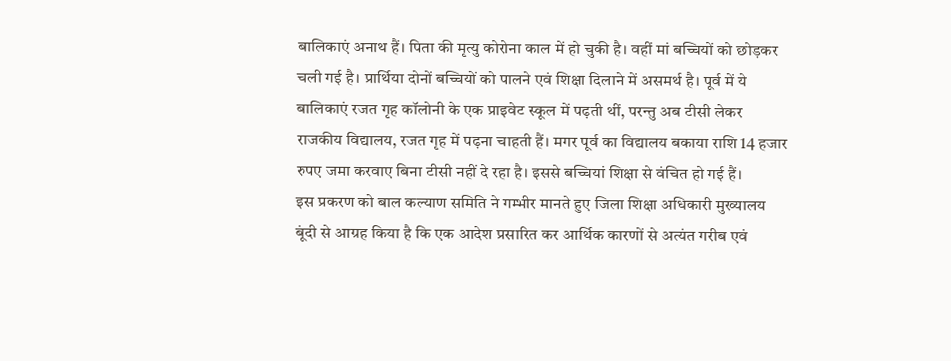बालिकाएं अनाथ हैं। पिता की मृत्यु कोरोना काल में हो चुकी है। वहीं मां बच्चियों को छोड़कर चली गई है। प्रार्थिया दोनों बच्चियों को पालने एवं शिक्षा दिलाने में असमर्थ है। पूर्व में ये बालिकाएं रजत गृह कॉलोनी के एक प्राइवेट स्कूल में पढ़ती थीं, परन्तु अब टीसी लेकर राजकीय विद्यालय, रजत गृह में पढ़ना चाहती हैं। मगर पूर्व का विद्यालय बकाया राशि 14 हजार रुपए जमा करवाए बिना टीसी नहीं दे रहा है। इससे बच्चियां शिक्षा से वंचित हो गई हैं।
इस प्रकरण को बाल कल्याण समिति ने गम्भीर मानते हुए जिला शिक्षा अधिकारी मुख्यालय बूंदी से आग्रह किया है कि एक आदेश प्रसारित कर आर्थिक कारणों से अत्यंत गरीब एवं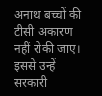अनाथ बच्चों की टीसी अकारण नहीं रोकी जाए। इससे उन्हें सरकारी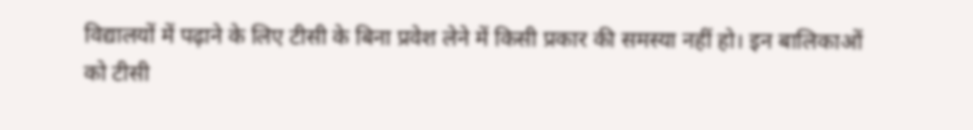विद्यालयों में पढ़ाने के लिए टीसी के बिना प्रवेश लेने में किसी प्रकार की समस्या नहीं हो। इन बालिकाओं को टीसी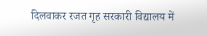दिलवाकर रजत गृह सरकारी विद्यालय में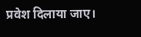प्रवेश दिलाया जाए।